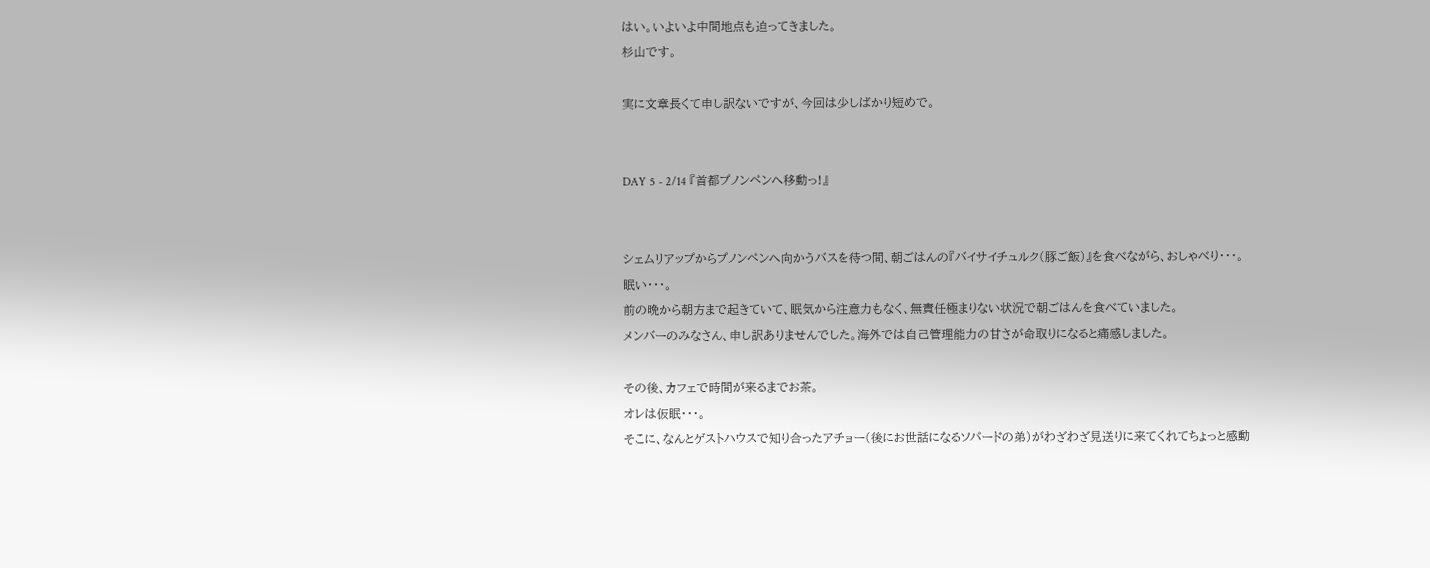はい。いよいよ中間地点も迫ってきました。
杉山です。

実に文章長くて申し訳ないですが、今回は少しばかり短めで。


DAY 5 - 2/14 『首都プノンペンへ移動っ!』


シェムリアップからプノンペンへ向かうバスを待つ間、朝ごはんの『バイサイチュルク(豚ご飯)』を食べながら、おしゃべり・・・。
眠い・・・。
前の晩から朝方まで起きていて、眠気から注意力もなく、無責任極まりない状況で朝ごはんを食べていました。
メンバーのみなさん、申し訳ありませんでした。海外では自己管理能力の甘さが命取りになると痛感しました。

その後、カフェで時間が来るまでお茶。
オレは仮眠・・・。
そこに、なんとゲストハウスで知り合ったアチョー(後にお世話になるソパードの弟)がわざわざ見送りに来てくれてちょっと感動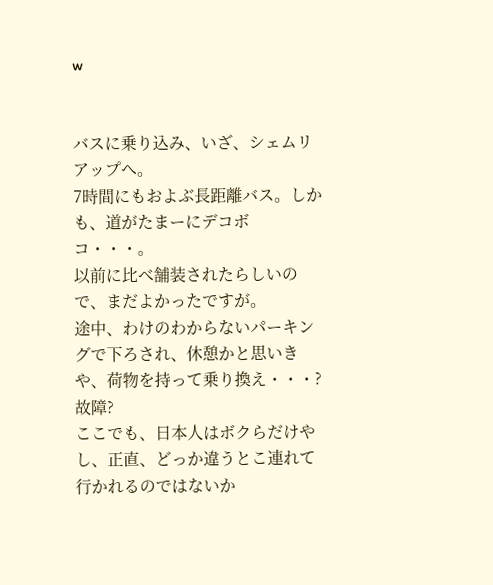w


バスに乗り込み、いざ、シェムリアップへ。
7時間にもおよぶ長距離バス。しかも、道がたまーにデコボコ・・・。
以前に比べ舗装されたらしいので、まだよかったですが。
途中、わけのわからないパーキングで下ろされ、休憩かと思いきや、荷物を持って乗り換え・・・?故障?
ここでも、日本人はボクらだけやし、正直、どっか違うとこ連れて行かれるのではないか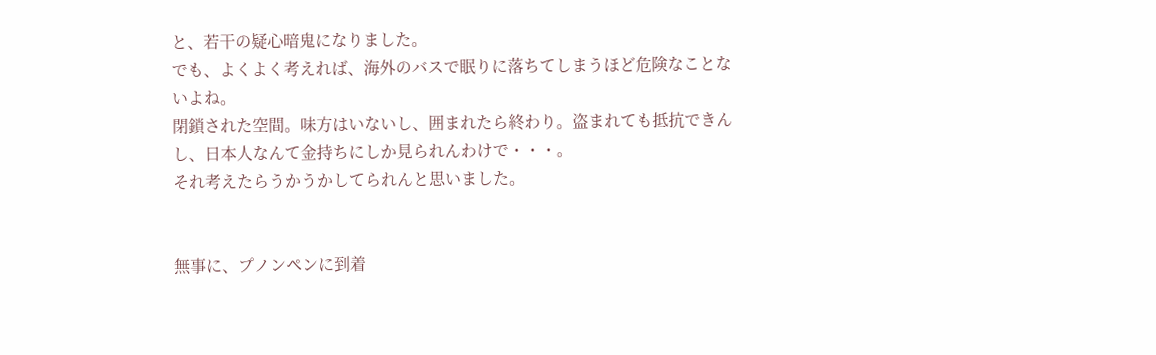と、若干の疑心暗鬼になりました。
でも、よくよく考えれば、海外のバスで眠りに落ちてしまうほど危険なことないよね。
閉鎖された空間。味方はいないし、囲まれたら終わり。盗まれても抵抗できんし、日本人なんて金持ちにしか見られんわけで・・・。
それ考えたらうかうかしてられんと思いました。


無事に、プノンペンに到着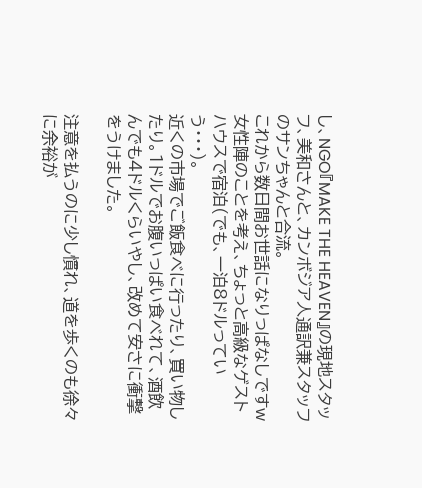し、NGO『MAKE THE HEAVEN』の現地スタッフ、美和さんと、カンボジア人通訳兼スタッフのサンちゃんと合流。
これから数日間お世話になりっぱなしですw
女性陣のことを考え、ちょっと高級なゲストハウスで宿泊(でも、一泊8ドルっていう・・・)。
近くの市場でご飯食べに行ったり、買い物したり。1ドルでお腹いっぱい食べれて、酒飲んでも4ドルくらいやし、改めて安さに衝撃をうけました。

注意を払うのに少し慣れ、道を歩くのも徐々に余裕が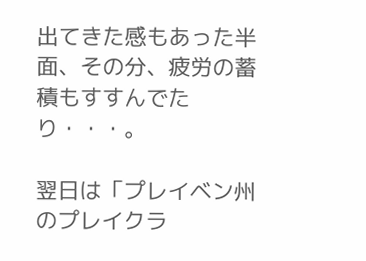出てきた感もあった半面、その分、疲労の蓄積もすすんでたり・・・。

翌日は「プレイベン州のプレイクラ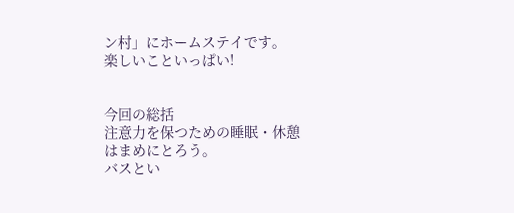ン村」にホームステイです。
楽しいこといっぱい!


今回の総括
注意力を保つための睡眠・休憩はまめにとろう。
バスとい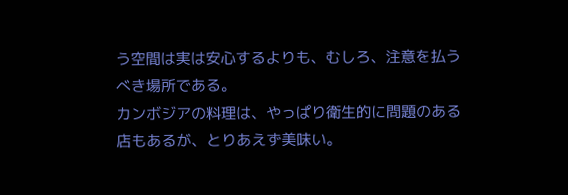う空間は実は安心するよりも、むしろ、注意を払うべき場所である。
カンボジアの料理は、やっぱり衛生的に問題のある店もあるが、とりあえず美味い。